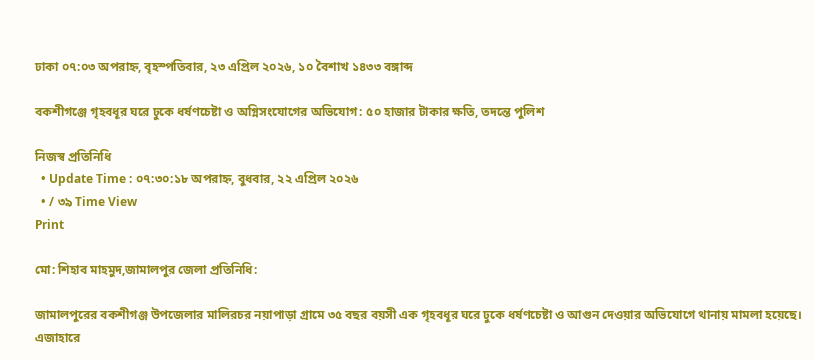ঢাকা ০৭:০৩ অপরাহ্ন, বৃহস্পতিবার, ২৩ এপ্রিল ২০২৬, ১০ বৈশাখ ১৪৩৩ বঙ্গাব্দ

বকশীগঞ্জে গৃহবধূর ঘরে ঢুকে ধর্ষণচেষ্টা ও অগ্নিসংযোগের অভিযোগ: ৫০ হাজার টাকার ক্ষতি, তদন্তে পুলিশ

নিজস্ব প্রতিনিধি
  • Update Time : ০৭:৩০:১৮ অপরাহ্ন, বুধবার, ২২ এপ্রিল ২০২৬
  • / ৩৯ Time View
Print

মো: শিহাব মাহমুদ,জামালপুর জেলা প্রতিনিধি:

জামালপুরের বকশীগঞ্জ উপজেলার মালিরচর নয়াপাড়া গ্রামে ৩৫ বছর বয়সী এক গৃহবধূর ঘরে ঢুকে ধর্ষণচেষ্টা ও আগুন দেওয়ার অভিযোগে থানায় মামলা হয়েছে। এজাহারে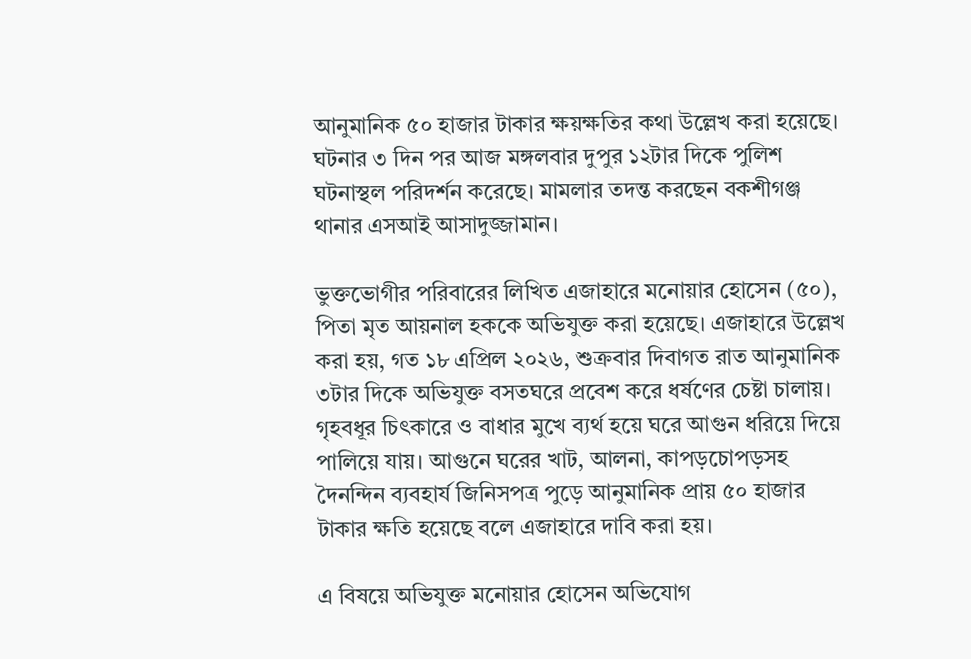আনুমানিক ৫০ হাজার টাকার ক্ষয়ক্ষতির কথা উল্লেখ করা হয়েছে। ঘটনার ৩ দিন পর আজ মঙ্গলবার দুপুর ১২টার দিকে পুলিশ ঘটনাস্থল পরিদর্শন করেছে। মামলার তদন্ত করছেন বকশীগঞ্জ থানার এসআই আসাদুজ্জামান।

ভুক্তভোগীর পরিবারের লিখিত এজাহারে মনোয়ার হোসেন (৫০), পিতা মৃত আয়নাল হককে অভিযুক্ত করা হয়েছে। এজাহারে উল্লেখ করা হয়, গত ১৮ এপ্রিল ২০২৬, শুক্রবার দিবাগত রাত আনুমানিক ৩টার দিকে অভিযুক্ত বসতঘরে প্রবেশ করে ধর্ষণের চেষ্টা চালায়। গৃহবধূর চিৎকারে ও বাধার মুখে ব্যর্থ হয়ে ঘরে আগুন ধরিয়ে দিয়ে পালিয়ে যায়। আগুনে ঘরের খাট, আলনা, কাপড়চোপড়সহ দৈনন্দিন ব্যবহার্য জিনিসপত্র পুড়ে আনুমানিক প্রায় ৫০ হাজার টাকার ক্ষতি হয়েছে বলে এজাহারে দাবি করা হয়।

এ বিষয়ে অভিযুক্ত মনোয়ার হোসেন অভিযোগ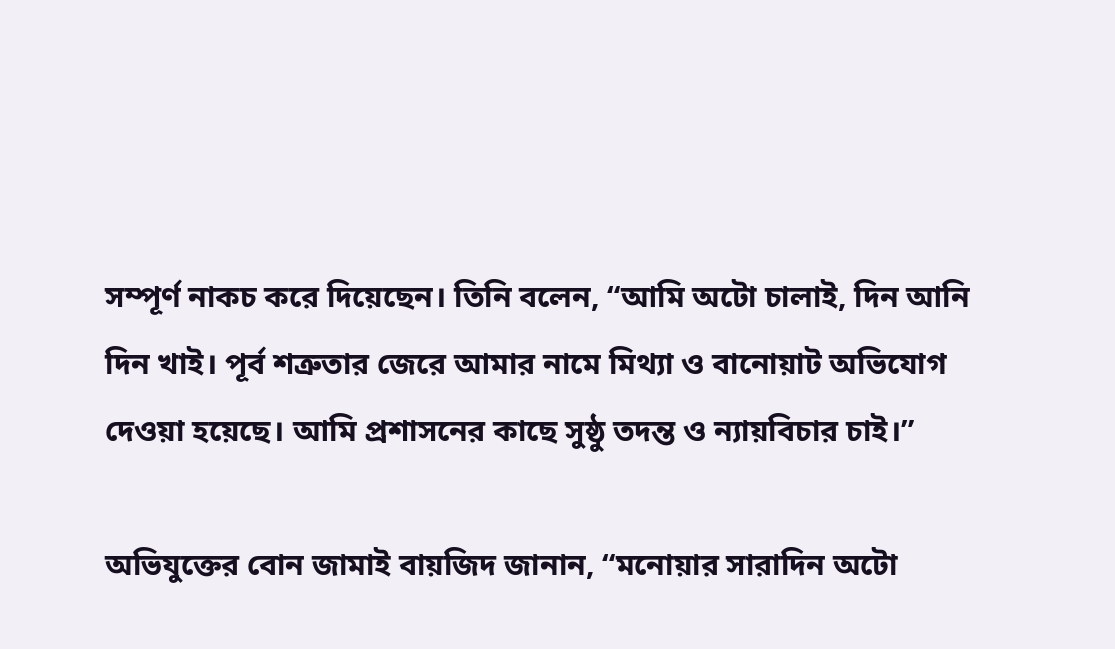সম্পূর্ণ নাকচ করে দিয়েছেন। তিনি বলেন, “আমি অটো চালাই, দিন আনি দিন খাই। পূর্ব শত্রুতার জেরে আমার নামে মিথ্যা ও বানোয়াট অভিযোগ দেওয়া হয়েছে। আমি প্রশাসনের কাছে সুষ্ঠু তদন্ত ও ন্যায়বিচার চাই।”

অভিযুক্তের বোন জামাই বায়জিদ জানান, “মনোয়ার সারাদিন অটো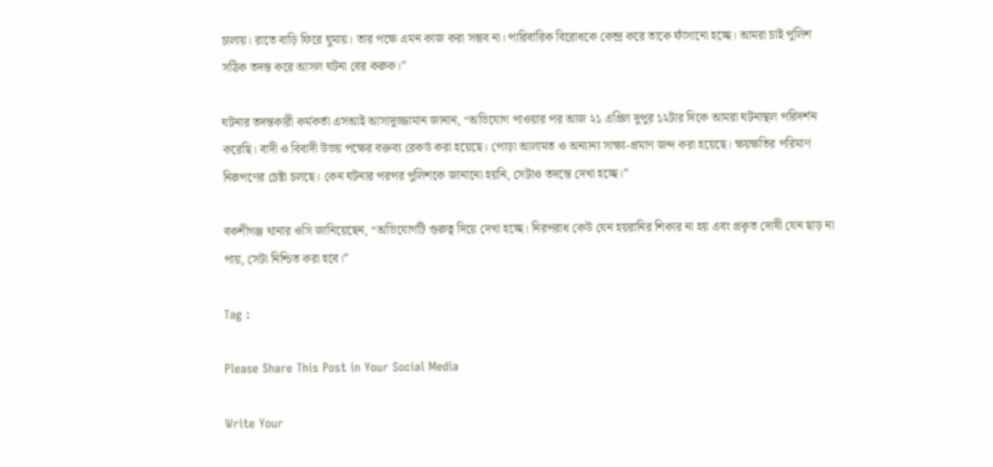চালায়। রাতে বাড়ি ফিরে ঘুমায়। তার পক্ষে এমন কাজ করা সম্ভব না। পারিবারিক বিরোধকে কেন্দ্র করে তাকে ফাঁসানো হচ্ছে। আমরা চাই পুলিশ সঠিক তদন্ত করে আসল ঘটনা বের করুক।”

ঘটনার তদন্তকারী কর্মকর্তা এসআই আসাদুজ্জামান জানান, “অভিযোগ পাওয়ার পর আজ ২১ এপ্রিল দুপুর ১২টার দিকে আমরা ঘটনাস্থল পরিদর্শন করেছি। বাদী ও বিবাদী উভয় পক্ষের বক্তব্য রেকর্ড করা হয়েছে। পোড়া আলামত ও অন্যান্য সাক্ষ্য-প্রমাণ জব্দ করা হয়েছে। ক্ষয়ক্ষতির পরিমাণ নিরূপণের চেষ্টা চলছে। কেন ঘটনার পরপর পুলিশকে জানানো হয়নি, সেটাও তদন্তে দেখা হচ্ছে।”

বকশীগঞ্জ থানার ওসি জানিয়েছেন, “অভিযোগটি গুরুত্ব দিয়ে দেখা হচ্ছে। নিরপরাধ কেউ যেন হয়রানির শিকার না হয় এবং প্রকৃত দোষী যেন ছাড় না পায়, সেটা নিশ্চিত করা হবে।”

Tag :

Please Share This Post in Your Social Media

Write Your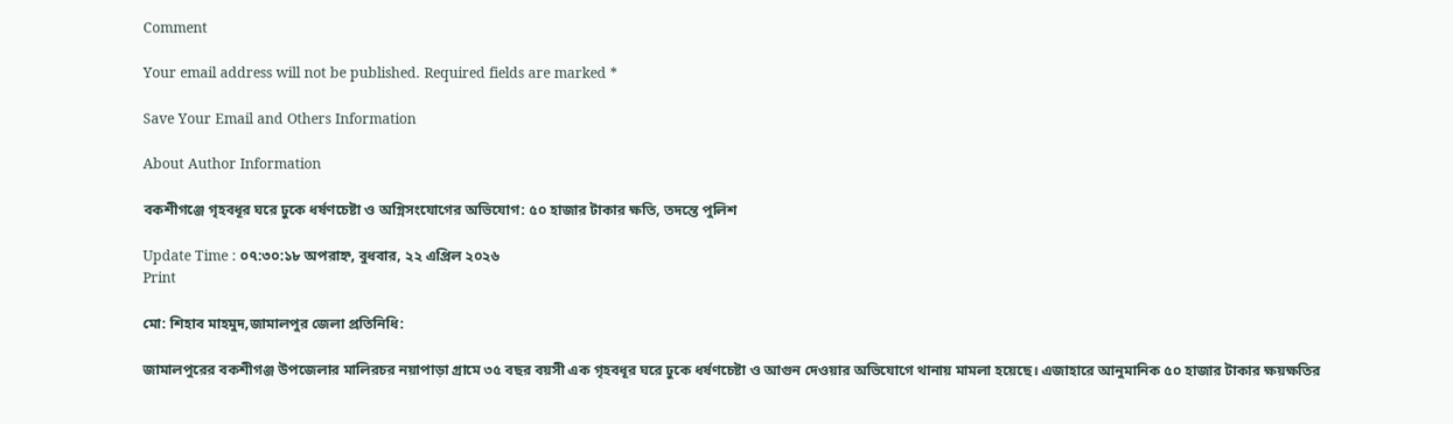Comment

Your email address will not be published. Required fields are marked *

Save Your Email and Others Information

About Author Information

বকশীগঞ্জে গৃহবধূর ঘরে ঢুকে ধর্ষণচেষ্টা ও অগ্নিসংযোগের অভিযোগ: ৫০ হাজার টাকার ক্ষতি, তদন্তে পুলিশ

Update Time : ০৭:৩০:১৮ অপরাহ্ন, বুধবার, ২২ এপ্রিল ২০২৬
Print

মো: শিহাব মাহমুদ,জামালপুর জেলা প্রতিনিধি:

জামালপুরের বকশীগঞ্জ উপজেলার মালিরচর নয়াপাড়া গ্রামে ৩৫ বছর বয়সী এক গৃহবধূর ঘরে ঢুকে ধর্ষণচেষ্টা ও আগুন দেওয়ার অভিযোগে থানায় মামলা হয়েছে। এজাহারে আনুমানিক ৫০ হাজার টাকার ক্ষয়ক্ষতির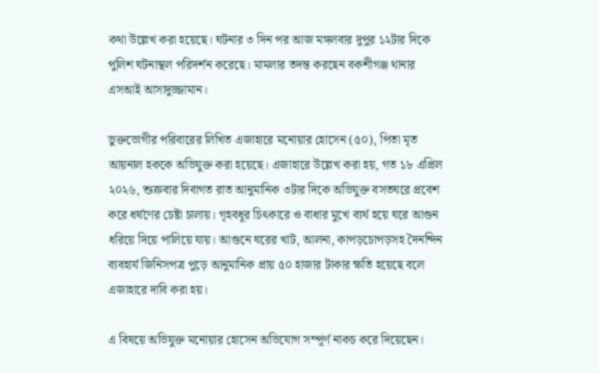কথা উল্লেখ করা হয়েছে। ঘটনার ৩ দিন পর আজ মঙ্গলবার দুপুর ১২টার দিকে পুলিশ ঘটনাস্থল পরিদর্শন করেছে। মামলার তদন্ত করছেন বকশীগঞ্জ থানার এসআই আসাদুজ্জামান।

ভুক্তভোগীর পরিবারের লিখিত এজাহারে মনোয়ার হোসেন (৫০), পিতা মৃত আয়নাল হককে অভিযুক্ত করা হয়েছে। এজাহারে উল্লেখ করা হয়, গত ১৮ এপ্রিল ২০২৬, শুক্রবার দিবাগত রাত আনুমানিক ৩টার দিকে অভিযুক্ত বসতঘরে প্রবেশ করে ধর্ষণের চেষ্টা চালায়। গৃহবধূর চিৎকারে ও বাধার মুখে ব্যর্থ হয়ে ঘরে আগুন ধরিয়ে দিয়ে পালিয়ে যায়। আগুনে ঘরের খাট, আলনা, কাপড়চোপড়সহ দৈনন্দিন ব্যবহার্য জিনিসপত্র পুড়ে আনুমানিক প্রায় ৫০ হাজার টাকার ক্ষতি হয়েছে বলে এজাহারে দাবি করা হয়।

এ বিষয়ে অভিযুক্ত মনোয়ার হোসেন অভিযোগ সম্পূর্ণ নাকচ করে দিয়েছেন।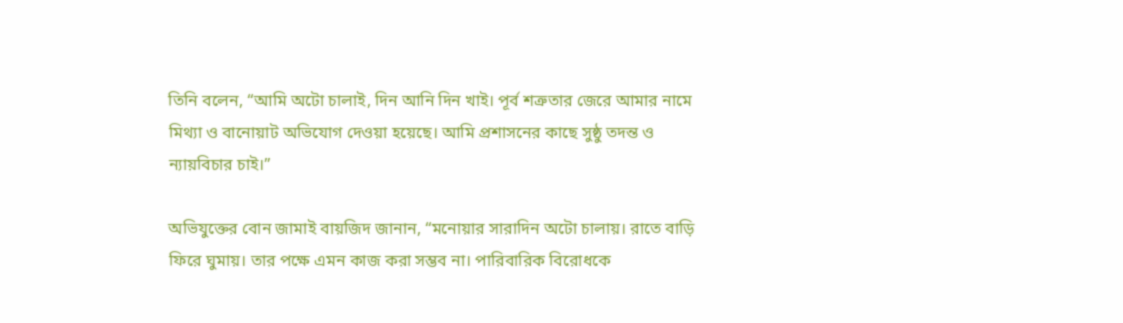তিনি বলেন, “আমি অটো চালাই, দিন আনি দিন খাই। পূর্ব শত্রুতার জেরে আমার নামে মিথ্যা ও বানোয়াট অভিযোগ দেওয়া হয়েছে। আমি প্রশাসনের কাছে সুষ্ঠু তদন্ত ও ন্যায়বিচার চাই।”

অভিযুক্তের বোন জামাই বায়জিদ জানান, “মনোয়ার সারাদিন অটো চালায়। রাতে বাড়ি ফিরে ঘুমায়। তার পক্ষে এমন কাজ করা সম্ভব না। পারিবারিক বিরোধকে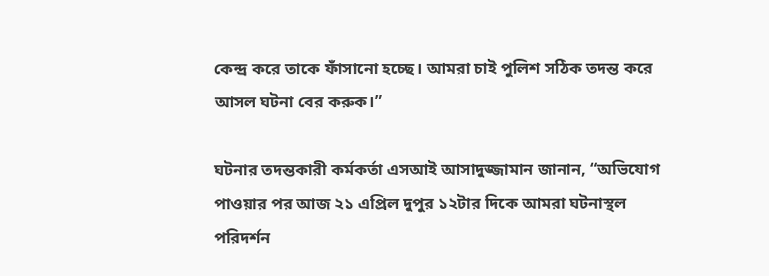কেন্দ্র করে তাকে ফাঁসানো হচ্ছে। আমরা চাই পুলিশ সঠিক তদন্ত করে আসল ঘটনা বের করুক।”

ঘটনার তদন্তকারী কর্মকর্তা এসআই আসাদুজ্জামান জানান, “অভিযোগ পাওয়ার পর আজ ২১ এপ্রিল দুপুর ১২টার দিকে আমরা ঘটনাস্থল পরিদর্শন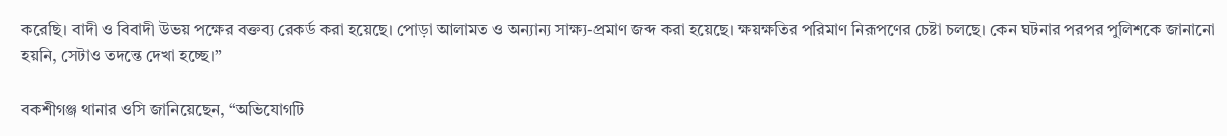করেছি। বাদী ও বিবাদী উভয় পক্ষের বক্তব্য রেকর্ড করা হয়েছে। পোড়া আলামত ও অন্যান্য সাক্ষ্য-প্রমাণ জব্দ করা হয়েছে। ক্ষয়ক্ষতির পরিমাণ নিরূপণের চেষ্টা চলছে। কেন ঘটনার পরপর পুলিশকে জানানো হয়নি, সেটাও তদন্তে দেখা হচ্ছে।”

বকশীগঞ্জ থানার ওসি জানিয়েছেন, “অভিযোগটি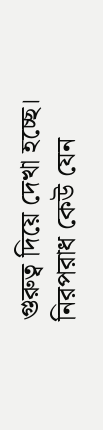গুরুত্ব দিয়ে দেখা হচ্ছে। নিরপরাধ কেউ যেন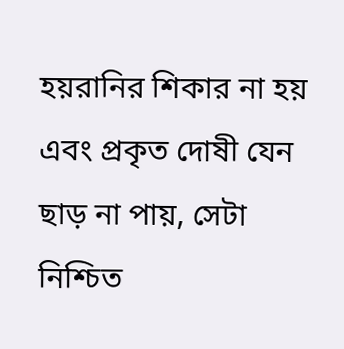হয়রানির শিকার না হয় এবং প্রকৃত দোষী যেন ছাড় না পায়, সেটা নিশ্চিত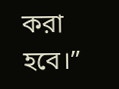করা হবে।”